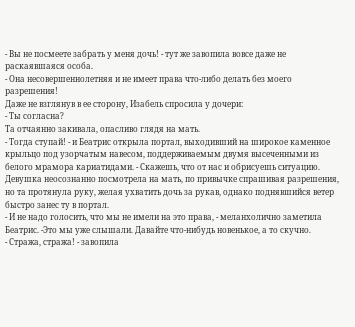- Вы не посмеете забрать у меня дочь! - тут же завопила вовсе даже не раскаявшаяся особа.
- Она несовершеннолетняя и не имеет права что-либо делать без моего разрешения!
Даже не взглянув в ее сторону, Изабель спросила у дочери:
- Ты согласна?
Та отчаянно закивала, опасливо глядя на мать.
- Тогда ступай! - и Беатрис открыла портал, выходивший на широкое каменное крыльцо под узорчатым навесом, поддерживаемым двумя высеченными из белого мрамора кариатидами. - Скажешь, что от нас и обрисуешь ситуацию.
Девушка неосознанно посмотрела на мать, по привычке спрашивая разрешения, но та протянула руку, желая ухватить дочь за рукав, однако поднявшийся ветер быстро занес ту в портал.
- И не надо голосить, что мы не имели на это права, - меланхолично заметила Беатрис. -Это мы уже слышали. Давайте что-нибудь новенькое, а то скучно.
- Стража, стража! - завопила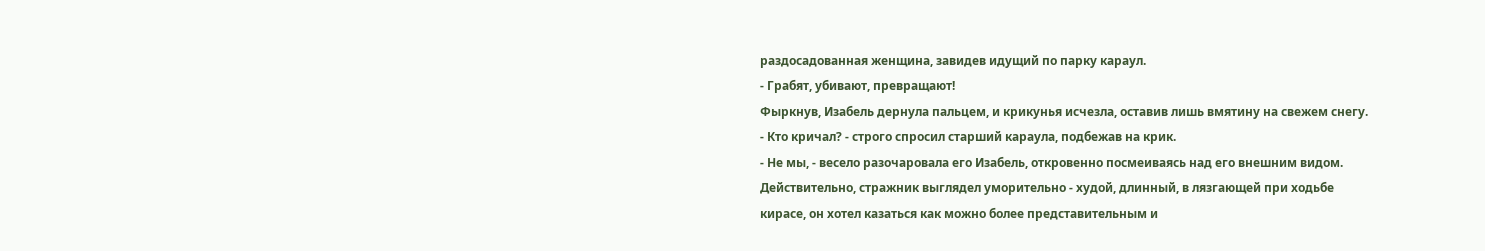раздосадованная женщина, завидев идущий по парку караул.
- Грабят, убивают, превращают!
Фыркнув, Изабель дернула пальцем, и крикунья исчезла, оставив лишь вмятину на свежем снегу.
- Кто кричал? - строго спросил старший караула, подбежав на крик.
- Не мы, - весело разочаровала его Изабель, откровенно посмеиваясь над его внешним видом.
Действительно, стражник выглядел уморительно - худой, длинный, в лязгающей при ходьбе кирасе, он хотел казаться как можно более представительным и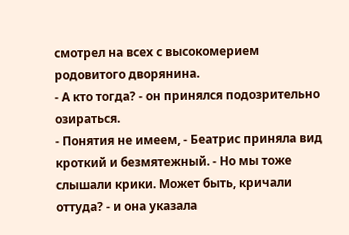смотрел на всех с высокомерием родовитого дворянина.
- А кто тогда? - он принялся подозрительно озираться.
- Понятия не имеем, - Беатрис приняла вид кроткий и безмятежный. - Но мы тоже слышали крики. Может быть, кричали оттуда? - и она указала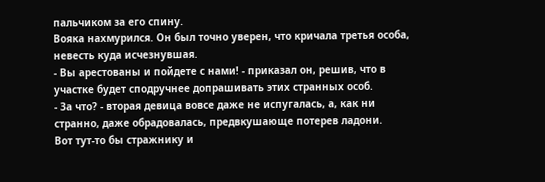пальчиком за его спину.
Вояка нахмурился. Он был точно уверен, что кричала третья особа, невесть куда исчезнувшая.
- Вы арестованы и пойдете с нами! - приказал он, решив, что в участке будет сподручнее допрашивать этих странных особ.
- За что? - вторая девица вовсе даже не испугалась, а, как ни странно, даже обрадовалась, предвкушающе потерев ладони.
Вот тут-то бы стражнику и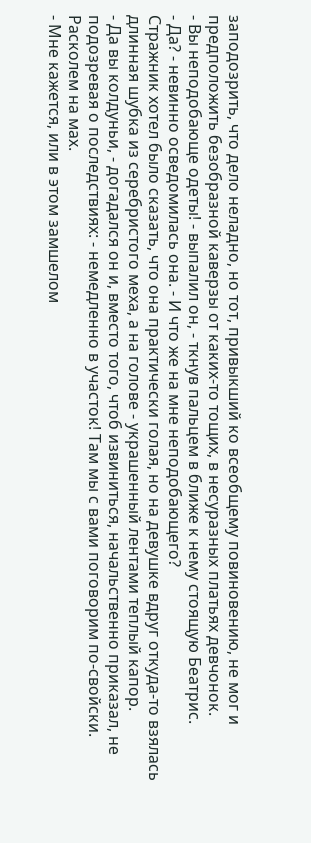заподозрить, что дело неладно, но тот, привыкший ко всеобщему повиновению, не мог и предположить безобразной каверзы от каких-то тощих, в несуразных платьях девчонок.
- Вы неподобающе одеты! - выпалил он, - ткнув пальцем в ближе к нему стоящую Беатрис.
- Да? - невинно осведомилась она. - И что же на мне неподобающего?
Стражник хотел было сказать, что она практически голая, но на девушке вдруг откуда-то взялась длинная шубка из серебристого меха, а на голове - украшенный лентами теплый капор.
- Да вы колдуньи, - догадался он и, вместо того, чтоб извиниться, начальственно приказал, не подозревая о последствиях: - немедленно в участок! Там мы с вами поговорим по-свойски. Расколем на мах.
- Мне кажется, или в этом замшелом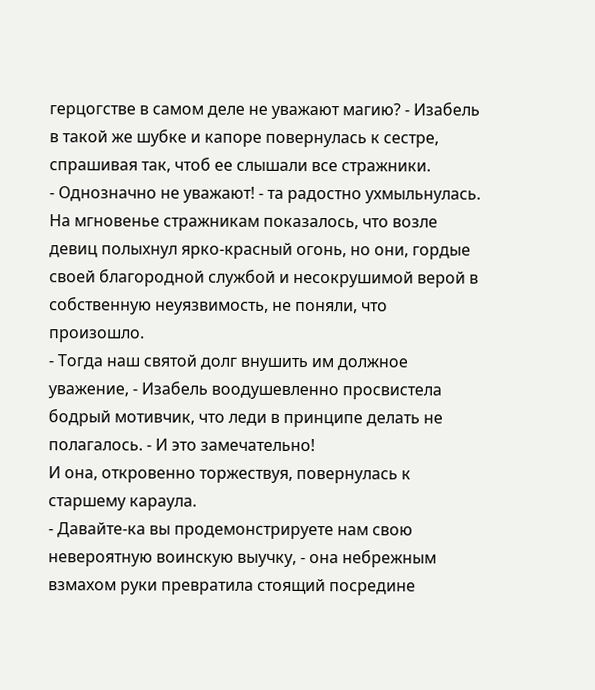герцогстве в самом деле не уважают магию? - Изабель в такой же шубке и капоре повернулась к сестре, спрашивая так, чтоб ее слышали все стражники.
- Однозначно не уважают! - та радостно ухмыльнулась.
На мгновенье стражникам показалось, что возле девиц полыхнул ярко-красный огонь, но они, гордые своей благородной службой и несокрушимой верой в собственную неуязвимость, не поняли, что произошло.
- Тогда наш святой долг внушить им должное уважение, - Изабель воодушевленно просвистела бодрый мотивчик, что леди в принципе делать не полагалось. - И это замечательно!
И она, откровенно торжествуя, повернулась к старшему караула.
- Давайте-ка вы продемонстрируете нам свою невероятную воинскую выучку, - она небрежным взмахом руки превратила стоящий посредине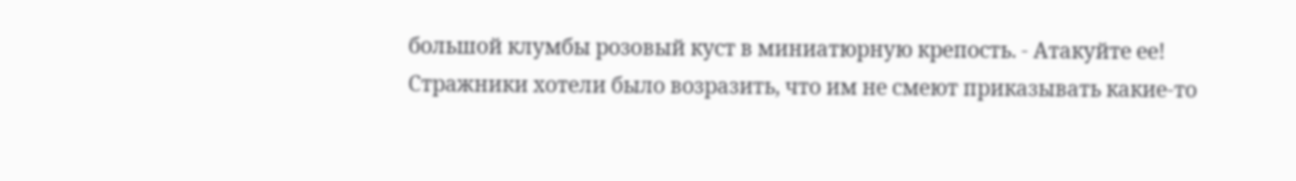большой клумбы розовый куст в миниатюрную крепость. - Атакуйте ее!
Стражники хотели было возразить, что им не смеют приказывать какие-то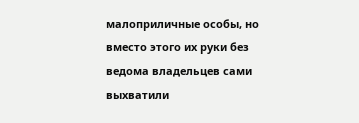малоприличные особы, но вместо этого их руки без ведома владельцев сами выхватили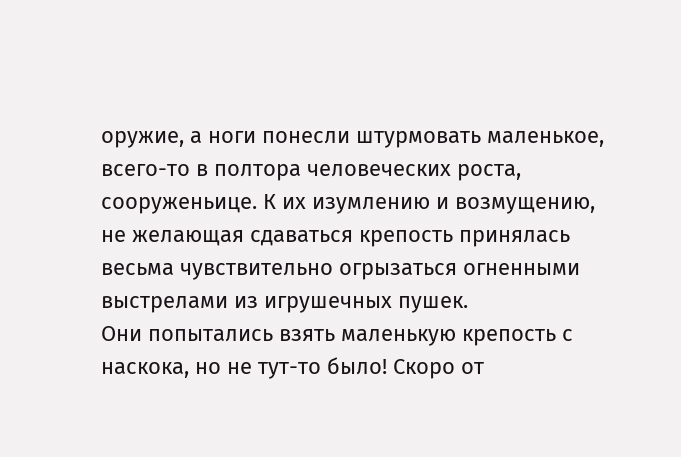оружие, а ноги понесли штурмовать маленькое, всего-то в полтора человеческих роста, сооруженьице. К их изумлению и возмущению, не желающая сдаваться крепость принялась весьма чувствительно огрызаться огненными выстрелами из игрушечных пушек.
Они попытались взять маленькую крепость с наскока, но не тут-то было! Скоро от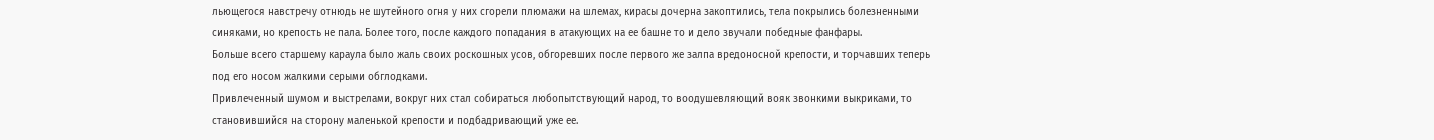льющегося навстречу отнюдь не шутейного огня у них сгорели плюмажи на шлемах, кирасы дочерна закоптились, тела покрылись болезненными синяками, но крепость не пала. Более того, после каждого попадания в атакующих на ее башне то и дело звучали победные фанфары.
Больше всего старшему караула было жаль своих роскошных усов, обгоревших после первого же залпа вредоносной крепости, и торчавших теперь под его носом жалкими серыми обглодками.
Привлеченный шумом и выстрелами, вокруг них стал собираться любопытствующий народ, то воодушевляющий вояк звонкими выкриками, то становившийся на сторону маленькой крепости и подбадривающий уже ее.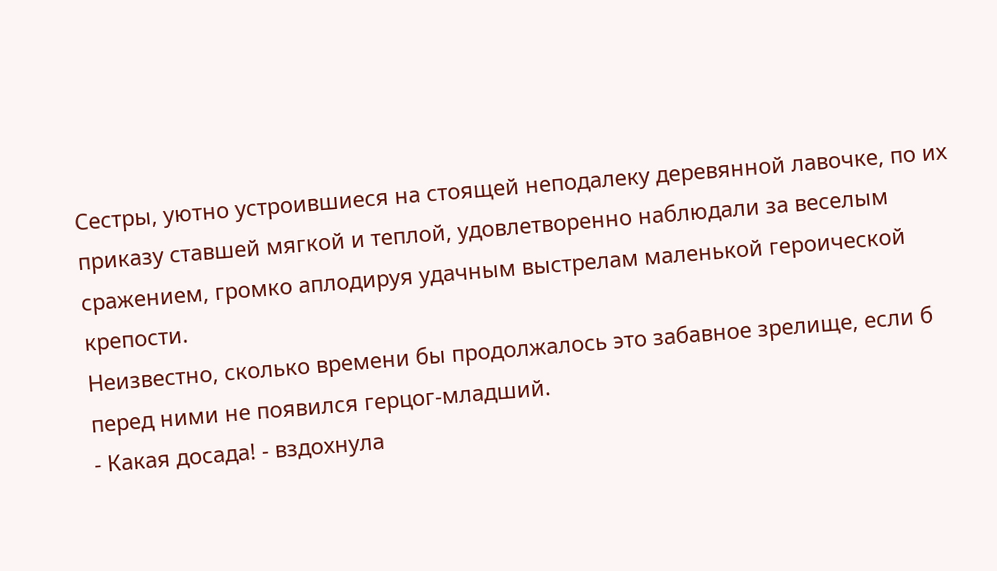Сестры, уютно устроившиеся на стоящей неподалеку деревянной лавочке, по их приказу ставшей мягкой и теплой, удовлетворенно наблюдали за веселым сражением, громко аплодируя удачным выстрелам маленькой героической крепости.
Неизвестно, сколько времени бы продолжалось это забавное зрелище, если б перед ними не появился герцог-младший.
- Какая досада! - вздохнула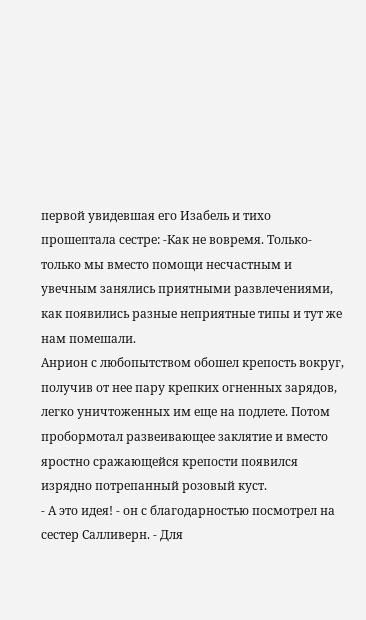первой увидевшая его Изабель и тихо прошептала сестре: -Как не вовремя. Только-только мы вместо помощи несчастным и увечным занялись приятными развлечениями, как появились разные неприятные типы и тут же нам помешали.
Анрион с любопытством обошел крепость вокруг, получив от нее пару крепких огненных зарядов, легко уничтоженных им еще на подлете. Потом пробормотал развеивающее заклятие и вместо яростно сражающейся крепости появился изрядно потрепанный розовый куст.
- А это идея! - он с благодарностью посмотрел на сестер Салливерн. - Для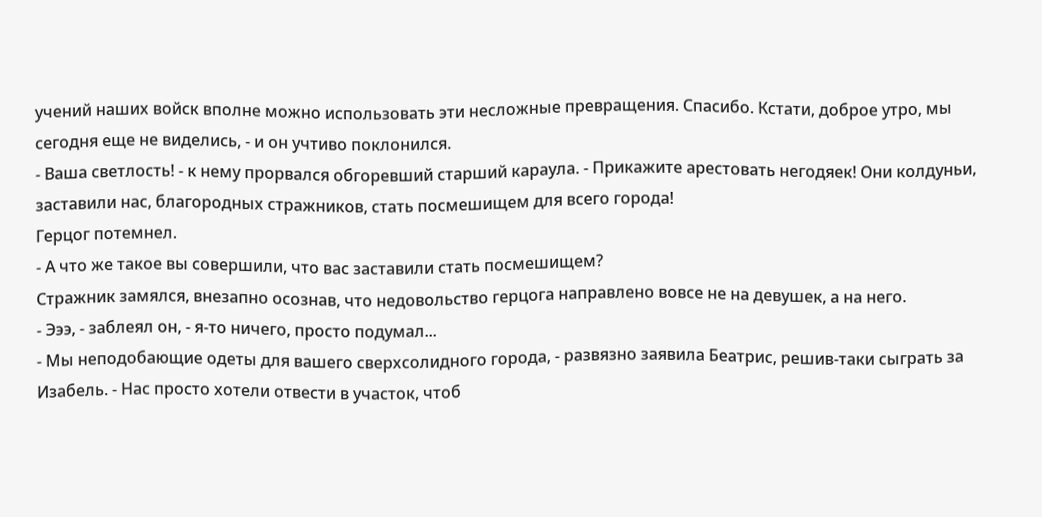учений наших войск вполне можно использовать эти несложные превращения. Спасибо. Кстати, доброе утро, мы сегодня еще не виделись, - и он учтиво поклонился.
- Ваша светлость! - к нему прорвался обгоревший старший караула. - Прикажите арестовать негодяек! Они колдуньи, заставили нас, благородных стражников, стать посмешищем для всего города!
Герцог потемнел.
- А что же такое вы совершили, что вас заставили стать посмешищем?
Стражник замялся, внезапно осознав, что недовольство герцога направлено вовсе не на девушек, а на него.
- Эээ, - заблеял он, - я-то ничего, просто подумал...
- Мы неподобающие одеты для вашего сверхсолидного города, - развязно заявила Беатрис, решив-таки сыграть за Изабель. - Нас просто хотели отвести в участок, чтоб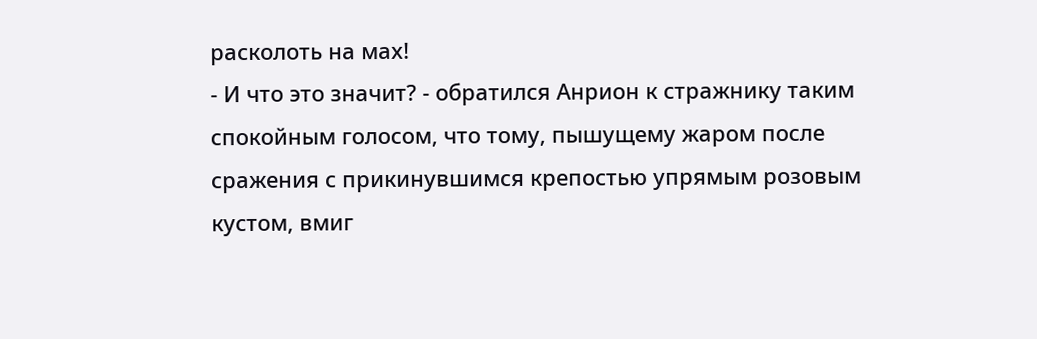расколоть на мах!
- И что это значит? - обратился Анрион к стражнику таким спокойным голосом, что тому, пышущему жаром после сражения с прикинувшимся крепостью упрямым розовым кустом, вмиг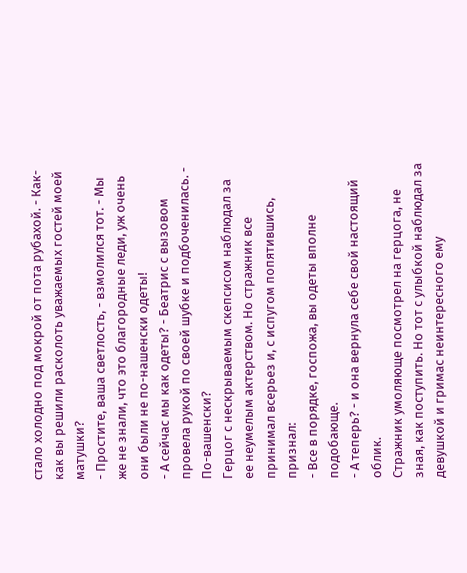стало холодно под мокрой от пота рубахой. - Как-как вы решили расколоть уважаемых гостей моей матушки?
- Простите, ваша светлость, - взмолился тот. - Мы же не знали, что это благородные леди, уж очень они были не по-нашенски одеты!
- А сейчас мы как одеты? - Беатрис с вызовом провела рукой по своей шубке и подбоченилась. - По-вашенски?
Герцог с нескрываемым скепсисом наблюдал за ее неумелым актерством. Но стражник все принимал всерьез и, с испугом попятившись, признал:
- Все в порядке, госпожа, вы одеты вполне подобающе.
- А теперь? - и она вернула себе свой настоящий облик.
Стражник умоляюще посмотрел на герцога, не зная, как поступить. Но тот с улыбкой наблюдал за девушкой и гримас неинтересного ему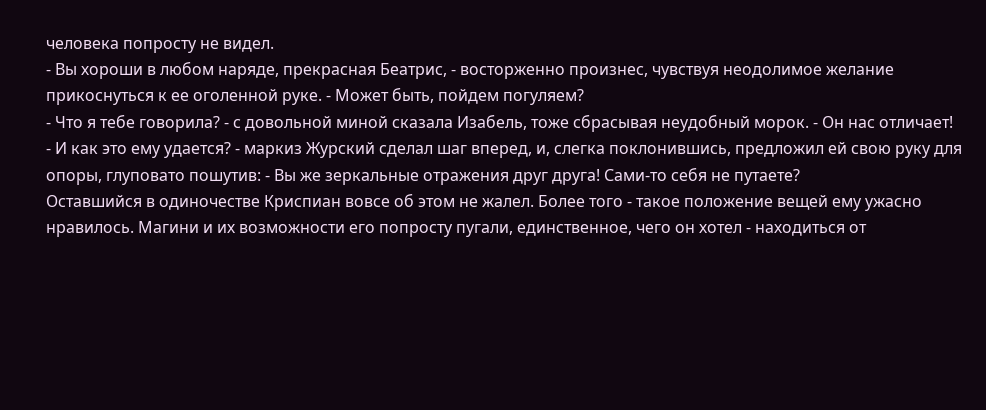человека попросту не видел.
- Вы хороши в любом наряде, прекрасная Беатрис, - восторженно произнес, чувствуя неодолимое желание прикоснуться к ее оголенной руке. - Может быть, пойдем погуляем?
- Что я тебе говорила? - с довольной миной сказала Изабель, тоже сбрасывая неудобный морок. - Он нас отличает!
- И как это ему удается? - маркиз Журский сделал шаг вперед, и, слегка поклонившись, предложил ей свою руку для опоры, глуповато пошутив: - Вы же зеркальные отражения друг друга! Сами-то себя не путаете?
Оставшийся в одиночестве Криспиан вовсе об этом не жалел. Более того - такое положение вещей ему ужасно нравилось. Магини и их возможности его попросту пугали, единственное, чего он хотел - находиться от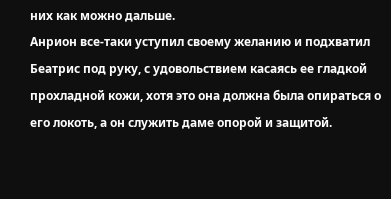них как можно дальше.
Анрион все-таки уступил своему желанию и подхватил Беатрис под руку, с удовольствием касаясь ее гладкой прохладной кожи, хотя это она должна была опираться о его локоть, а он служить даме опорой и защитой.